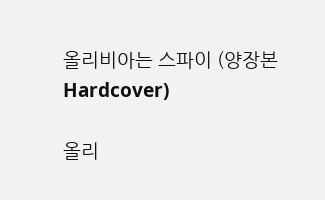올리비아는 스파이 (양장본 Hardcover)

올리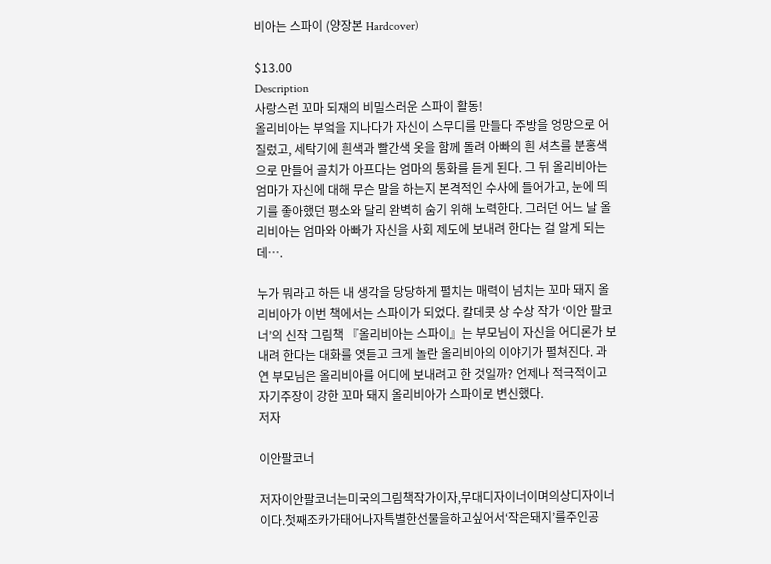비아는 스파이 (양장본 Hardcover)

$13.00
Description
사랑스런 꼬마 되재의 비밀스러운 스파이 활동!
올리비아는 부엌을 지나다가 자신이 스무디를 만들다 주방을 엉망으로 어질렀고, 세탁기에 흰색과 빨간색 옷을 함께 돌려 아빠의 흰 셔츠를 분홍색으로 만들어 골치가 아프다는 엄마의 통화를 듣게 된다. 그 뒤 올리비아는 엄마가 자신에 대해 무슨 말을 하는지 본격적인 수사에 들어가고, 눈에 띄기를 좋아했던 평소와 달리 완벽히 숨기 위해 노력한다. 그러던 어느 날 올리비아는 엄마와 아빠가 자신을 사회 제도에 보내려 한다는 걸 알게 되는데….

누가 뭐라고 하든 내 생각을 당당하게 펼치는 매력이 넘치는 꼬마 돼지 올리비아가 이번 책에서는 스파이가 되었다. 칼데콧 상 수상 작가 ‘이안 팔코너’의 신작 그림책 『올리비아는 스파이』는 부모님이 자신을 어디론가 보내려 한다는 대화를 엿듣고 크게 놀란 올리비아의 이야기가 펼쳐진다. 과연 부모님은 올리비아를 어디에 보내려고 한 것일까? 언제나 적극적이고 자기주장이 강한 꼬마 돼지 올리비아가 스파이로 변신했다.
저자

이안팔코너

저자이안팔코너는미국의그림책작가이자,무대디자이너이며의상디자이너이다.첫째조카가태어나자특별한선물을하고싶어서‘작은돼지’를주인공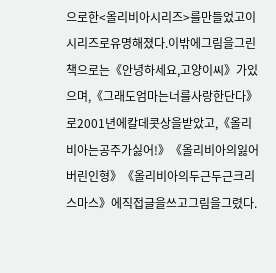으로한<올리비아시리즈>를만들었고이시리즈로유명해졌다.이밖에그림을그린책으로는《안녕하세요,고양이씨》가있으며,《그래도엄마는너를사랑한단다》로2001년에칼데콧상을받았고,《올리비아는공주가싫어!》《올리비아의잃어버린인형》《올리비아의두근두근크리스마스》에직접글을쓰고그림을그렸다.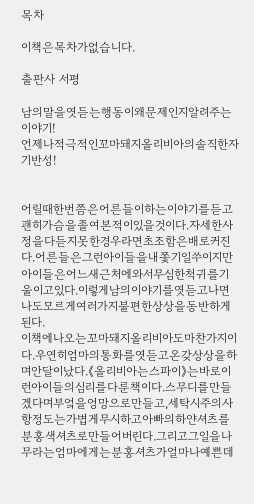목차

이책은목차가없습니다.

출판사 서평

남의말을엿듣는행동이왜문제인지알려주는이야기!
언제나적극적인꼬마돼지올리비아의솔직한자기반성!


어릴때한번쯤은어른들이하는이야기를듣고괜히가슴을졸여본적이있을것이다.자세한사정을다듣지못한경우라면초조함은배로커진다.어른들은그런아이들을내쫓기일쑤이지만아이들은어느새근처에와서무심한척귀를기울이고있다.이렇게남의이야기를엿듣고나면나도모르게여러가지불편한상상을동반하게된다.
이책에나오는꼬마돼지올리비아도마찬가지이다.우연히엄마의통화를엿듣고온갖상상을하며안달이났다.《올리비아는스파이》는바로이런아이들의심리를다룬책이다.스무디를만들겠다며부엌을엉망으로만들고,세탁시주의사항정도는가볍게무시하고아빠의하얀셔츠를분홍색셔츠로만들어버린다.그리고그일을나무라는엄마에게는분홍셔츠가얼마나예쁜데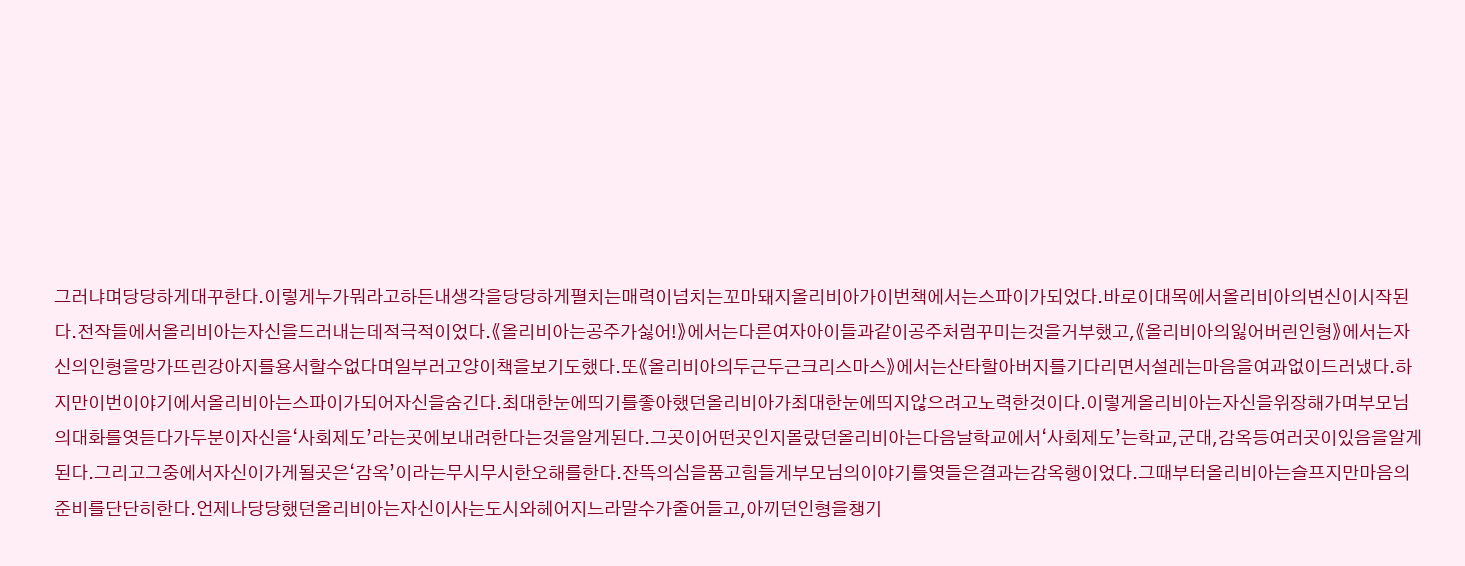그러냐며당당하게대꾸한다.이렇게누가뭐라고하든내생각을당당하게펼치는매력이넘치는꼬마돼지올리비아가이번책에서는스파이가되었다.바로이대목에서올리비아의변신이시작된다.전작들에서올리비아는자신을드러내는데적극적이었다.《올리비아는공주가싫어!》에서는다른여자아이들과같이공주처럼꾸미는것을거부했고,《올리비아의잃어버린인형》에서는자신의인형을망가뜨린강아지를용서할수없다며일부러고양이책을보기도했다.또《올리비아의두근두근크리스마스》에서는산타할아버지를기다리면서설레는마음을여과없이드러냈다.하지만이번이야기에서올리비아는스파이가되어자신을숨긴다.최대한눈에띄기를좋아했던올리비아가최대한눈에띄지않으려고노력한것이다.이렇게올리비아는자신을위장해가며부모님의대화를엿듣다가두분이자신을‘사회제도’라는곳에보내려한다는것을알게된다.그곳이어떤곳인지몰랐던올리비아는다음날학교에서‘사회제도’는학교,군대,감옥등여러곳이있음을알게된다.그리고그중에서자신이가게될곳은‘감옥’이라는무시무시한오해를한다.잔뜩의심을품고힘들게부모님의이야기를엿들은결과는감옥행이었다.그때부터올리비아는슬프지만마음의준비를단단히한다.언제나당당했던올리비아는자신이사는도시와헤어지느라말수가줄어들고,아끼던인형을챙기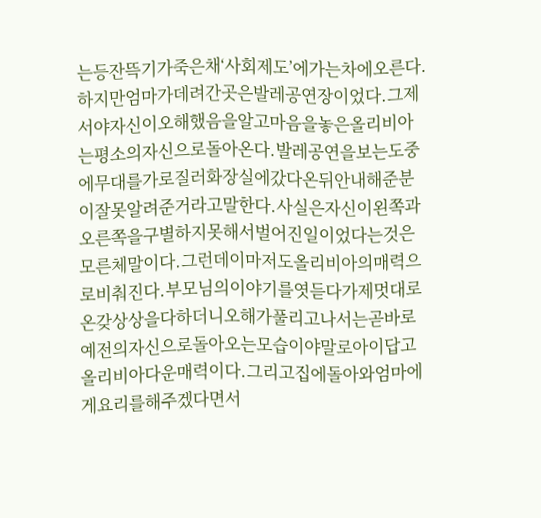는등잔뜩기가죽은채‘사회제도’에가는차에오른다.하지만엄마가데려간곳은발레공연장이었다.그제서야자신이오해했음을알고마음을놓은올리비아는평소의자신으로돌아온다.발레공연을보는도중에무대를가로질러화장실에갔다온뒤안내해준분이잘못알려준거라고말한다.사실은자신이왼쪽과오른쪽을구별하지못해서벌어진일이었다는것은모른체말이다.그런데이마저도올리비아의매력으로비춰진다.부모님의이야기를엿듣다가제멋대로온갖상상을다하더니오해가풀리고나서는곧바로예전의자신으로돌아오는모습이야말로아이답고올리비아다운매력이다.그리고집에돌아와엄마에게요리를해주겠다면서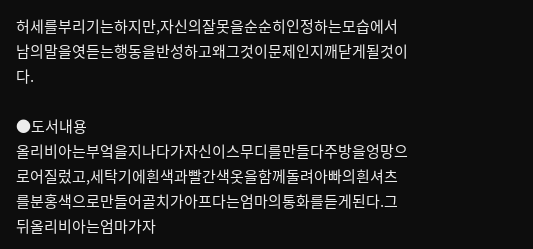허세를부리기는하지만,자신의잘못을순순히인정하는모습에서남의말을엿듣는행동을반성하고왜그것이문제인지깨닫게될것이다.

●도서내용
올리비아는부엌을지나다가자신이스무디를만들다주방을엉망으로어질렀고,세탁기에흰색과빨간색옷을함께돌려아빠의흰셔츠를분홍색으로만들어골치가아프다는엄마의통화를듣게된다.그뒤올리비아는엄마가자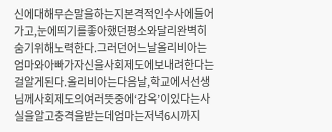신에대해무슨말을하는지본격적인수사에들어가고,눈에띄기를좋아했던평소와달리완벽히숨기위해노력한다.그러던어느날올리비아는엄마와아빠가자신을사회제도에보내려한다는걸알게된다.올리비아는다음날,학교에서선생님께사회제도의여러뜻중에‘감옥’이있다는사실을알고충격을받는데엄마는저녁6시까지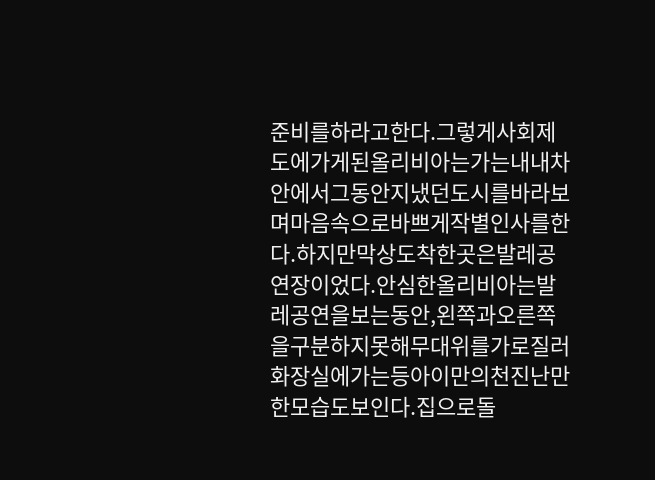준비를하라고한다.그렇게사회제도에가게된올리비아는가는내내차안에서그동안지냈던도시를바라보며마음속으로바쁘게작별인사를한다.하지만막상도착한곳은발레공연장이었다.안심한올리비아는발레공연을보는동안,왼쪽과오른쪽을구분하지못해무대위를가로질러화장실에가는등아이만의천진난만한모습도보인다.집으로돌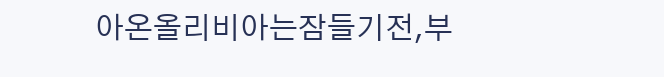아온올리비아는잠들기전,부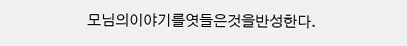모님의이야기를엿들은것을반성한다.